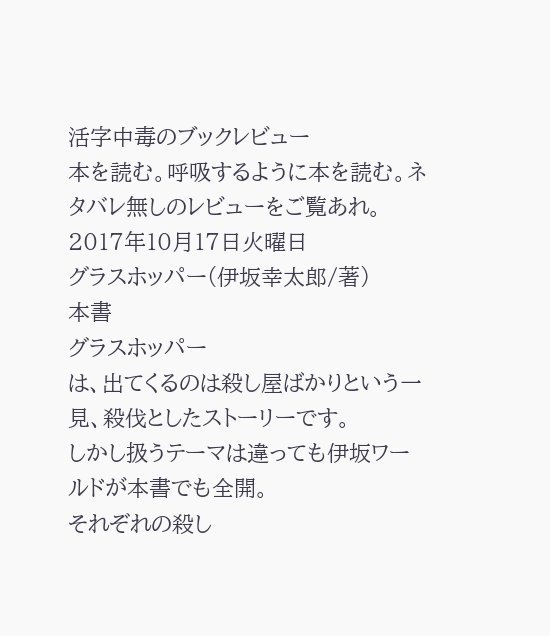活字中毒のブックレビュー
本を読む。呼吸するように本を読む。ネタバレ無しのレビューをご覧あれ。
2017年10月17日火曜日
グラスホッパー(伊坂幸太郎/著)
本書
グラスホッパー
は、出てくるのは殺し屋ばかりという一見、殺伐としたストーリーです。
しかし扱うテーマは違っても伊坂ワールドが本書でも全開。
それぞれの殺し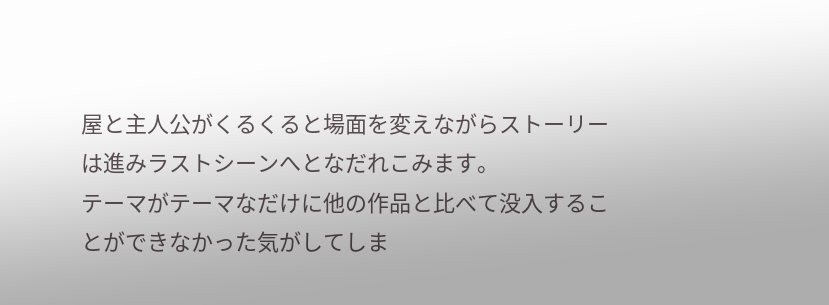屋と主人公がくるくると場面を変えながらストーリーは進みラストシーンへとなだれこみます。
テーマがテーマなだけに他の作品と比べて没入することができなかった気がしてしま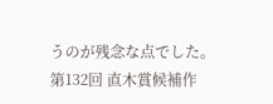うのが残念な点でした。
第132回 直木賞候補作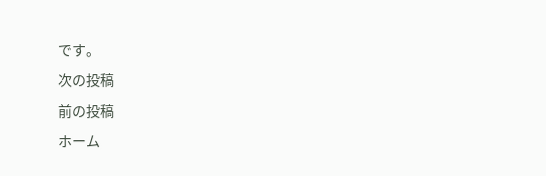です。
次の投稿
前の投稿
ホーム